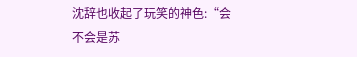沈辞也收起了玩笑的神色:“会不会是苏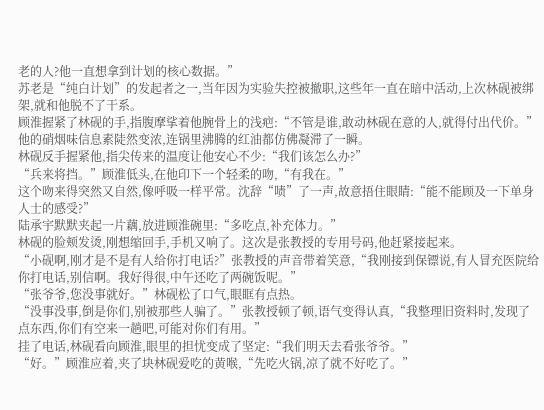老的人?他一直想拿到计划的核心数据。”
苏老是“纯白计划”的发起者之一,当年因为实验失控被撤职,这些年一直在暗中活动,上次林砚被绑架,就和他脱不了干系。
顾淮握紧了林砚的手,指腹摩挲着他腕骨上的浅疤:“不管是谁,敢动林砚在意的人,就得付出代价。”他的硝烟味信息素陡然变浓,连锅里沸腾的红油都仿佛凝滞了一瞬。
林砚反手握紧他,指尖传来的温度让他安心不少:“我们该怎么办?”
“兵来将挡。”顾淮低头,在他印下一个轻柔的吻,“有我在。”
这个吻来得突然又自然,像呼吸一样平常。沈辞“啧”了一声,故意捂住眼睛:“能不能顾及一下单身人士的感受?”
陆承宇默默夹起一片藕,放进顾淮碗里:“多吃点,补充体力。”
林砚的脸颊发烫,刚想缩回手,手机又响了。这次是张教授的专用号码,他赶紧接起来。
“小砚啊,刚才是不是有人给你打电话?”张教授的声音带着笑意,“我刚接到保镖说,有人冒充医院给你打电话,别信啊。我好得很,中午还吃了两碗饭呢。”
“张爷爷,您没事就好。”林砚松了口气,眼眶有点热。
“没事没事,倒是你们,别被那些人骗了。”张教授顿了顿,语气变得认真,“我整理旧资料时,发现了点东西,你们有空来一趟吧,可能对你们有用。”
挂了电话,林砚看向顾淮,眼里的担忧变成了坚定:“我们明天去看张爷爷。”
“好。”顾淮应着,夹了块林砚爱吃的黄喉,“先吃火锅,凉了就不好吃了。”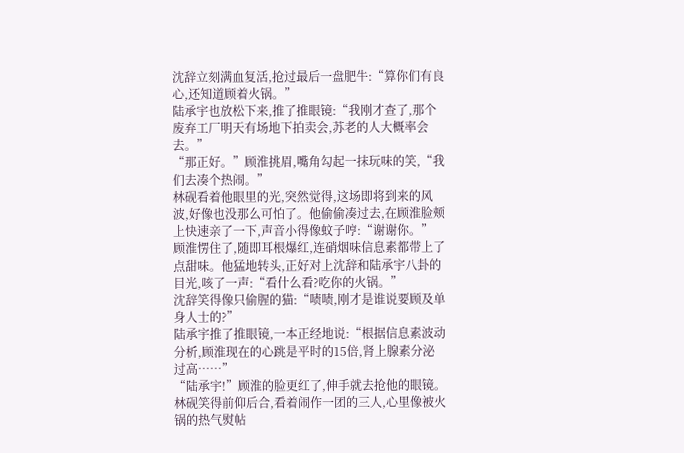沈辞立刻满血复活,抢过最后一盘肥牛:“算你们有良心,还知道顾着火锅。”
陆承宇也放松下来,推了推眼镜:“我刚才查了,那个废弃工厂明天有场地下拍卖会,苏老的人大概率会去。”
“那正好。”顾淮挑眉,嘴角勾起一抹玩味的笑,“我们去凑个热闹。”
林砚看着他眼里的光,突然觉得,这场即将到来的风波,好像也没那么可怕了。他偷偷凑过去,在顾淮脸颊上快速亲了一下,声音小得像蚊子哼:“谢谢你。”
顾淮愣住了,随即耳根爆红,连硝烟味信息素都带上了点甜味。他猛地转头,正好对上沈辞和陆承宇八卦的目光,咳了一声:“看什么看?吃你的火锅。”
沈辞笑得像只偷腥的猫:“啧啧,刚才是谁说要顾及单身人士的?”
陆承宇推了推眼镜,一本正经地说:“根据信息素波动分析,顾淮现在的心跳是平时的15倍,肾上腺素分泌过高……”
“陆承宇!”顾淮的脸更红了,伸手就去抢他的眼镜。
林砚笑得前仰后合,看着闹作一团的三人,心里像被火锅的热气熨帖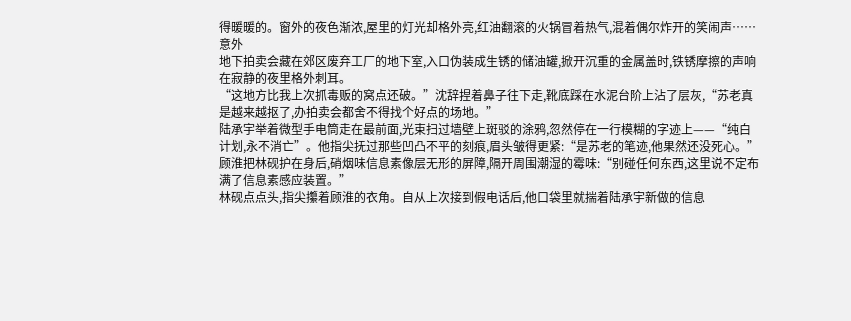得暖暖的。窗外的夜色渐浓,屋里的灯光却格外亮,红油翻滚的火锅冒着热气,混着偶尔炸开的笑闹声……
意外
地下拍卖会藏在郊区废弃工厂的地下室,入口伪装成生锈的储油罐,掀开沉重的金属盖时,铁锈摩擦的声响在寂静的夜里格外刺耳。
“这地方比我上次抓毒贩的窝点还破。”沈辞捏着鼻子往下走,靴底踩在水泥台阶上沾了层灰,“苏老真是越来越抠了,办拍卖会都舍不得找个好点的场地。”
陆承宇举着微型手电筒走在最前面,光束扫过墙壁上斑驳的涂鸦,忽然停在一行模糊的字迹上——“纯白计划,永不消亡”。他指尖抚过那些凹凸不平的刻痕,眉头皱得更紧:“是苏老的笔迹,他果然还没死心。”
顾淮把林砚护在身后,硝烟味信息素像层无形的屏障,隔开周围潮湿的霉味:“别碰任何东西,这里说不定布满了信息素感应装置。”
林砚点点头,指尖攥着顾淮的衣角。自从上次接到假电话后,他口袋里就揣着陆承宇新做的信息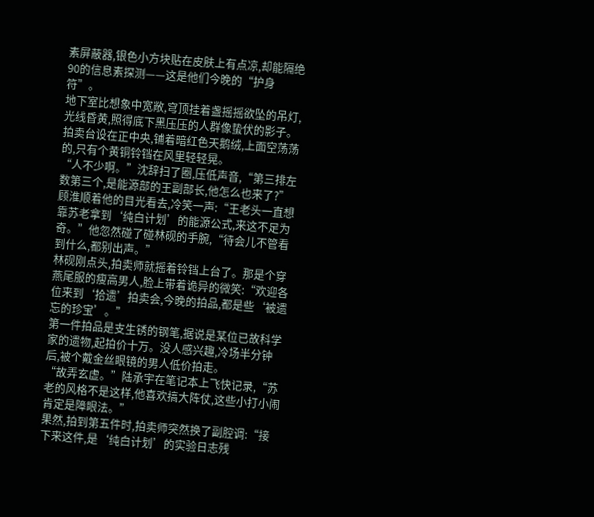素屏蔽器,银色小方块贴在皮肤上有点凉,却能隔绝90的信息素探测——这是他们今晚的“护身符”。
地下室比想象中宽敞,穹顶挂着盏摇摇欲坠的吊灯,光线昏黄,照得底下黑压压的人群像蛰伏的影子。拍卖台设在正中央,铺着暗红色天鹅绒,上面空荡荡的,只有个黄铜铃铛在风里轻轻晃。
“人不少啊。”沈辞扫了圈,压低声音,“第三排左数第三个,是能源部的王副部长,他怎么也来了?”
顾淮顺着他的目光看去,冷笑一声:“王老头一直想靠苏老拿到‘纯白计划’的能源公式,来这不足为奇。”他忽然碰了碰林砚的手腕,“待会儿不管看到什么,都别出声。”
林砚刚点头,拍卖师就摇着铃铛上台了。那是个穿燕尾服的瘦高男人,脸上带着诡异的微笑:“欢迎各位来到‘拾遗’拍卖会,今晚的拍品,都是些‘被遗忘的珍宝’。”
第一件拍品是支生锈的钢笔,据说是某位已故科学家的遗物,起拍价十万。没人感兴趣,冷场半分钟后,被个戴金丝眼镜的男人低价拍走。
“故弄玄虚。”陆承宇在笔记本上飞快记录,“苏老的风格不是这样,他喜欢搞大阵仗,这些小打小闹肯定是障眼法。”
果然,拍到第五件时,拍卖师突然换了副腔调:“接下来这件,是‘纯白计划’的实验日志残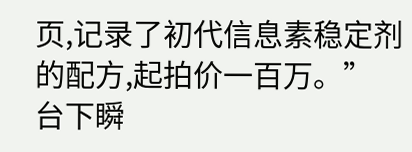页,记录了初代信息素稳定剂的配方,起拍价一百万。”
台下瞬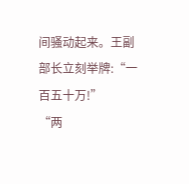间骚动起来。王副部长立刻举牌:“一百五十万!”
“两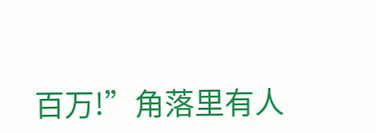百万!”角落里有人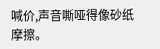喊价,声音嘶哑得像砂纸摩擦。